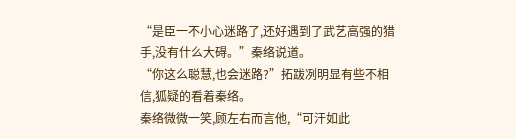“是臣一不小心迷路了,还好遇到了武艺高强的猎手,没有什么大碍。”秦络说道。
“你这么聪慧,也会迷路?”拓跋冽明显有些不相信,狐疑的看着秦络。
秦络微微一笑,顾左右而言他,“可汗如此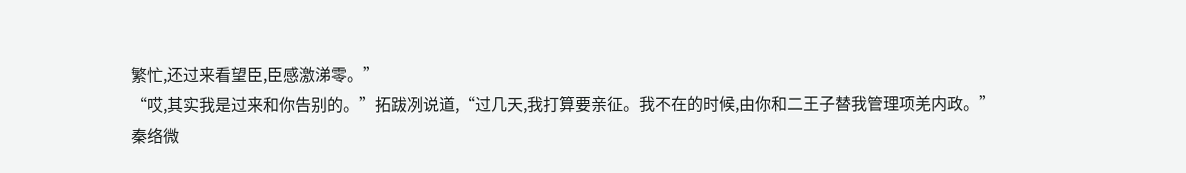繁忙,还过来看望臣,臣感激涕零。”
“哎,其实我是过来和你告别的。”拓跋冽说道,“过几天,我打算要亲征。我不在的时候,由你和二王子替我管理项羌内政。”
秦络微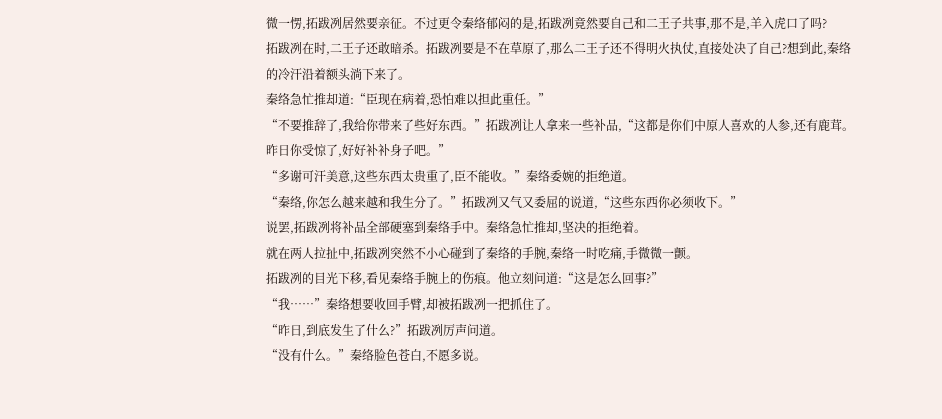微一愣,拓跋冽居然要亲征。不过更令秦络郁闷的是,拓跋冽竟然要自己和二王子共事,那不是,羊入虎口了吗?
拓跋冽在时,二王子还敢暗杀。拓跋冽要是不在草原了,那么二王子还不得明火执仗,直接处决了自己?想到此,秦络的冷汗沿着额头淌下来了。
秦络急忙推却道:“臣现在病着,恐怕难以担此重任。”
“不要推辞了,我给你带来了些好东西。”拓跋冽让人拿来一些补品,“这都是你们中原人喜欢的人参,还有鹿茸。昨日你受惊了,好好补补身子吧。”
“多谢可汗美意,这些东西太贵重了,臣不能收。”秦络委婉的拒绝道。
“秦络,你怎么越来越和我生分了。”拓跋冽又气又委屈的说道,“这些东西你必须收下。”
说罢,拓跋冽将补品全部硬塞到秦络手中。秦络急忙推却,坚决的拒绝着。
就在两人拉扯中,拓跋冽突然不小心碰到了秦络的手腕,秦络一时吃痛,手微微一颤。
拓跋冽的目光下移,看见秦络手腕上的伤痕。他立刻问道:“这是怎么回事?”
“我……”秦络想要收回手臂,却被拓跋冽一把抓住了。
“昨日,到底发生了什么?”拓跋冽厉声问道。
“没有什么。”秦络脸色苍白,不愿多说。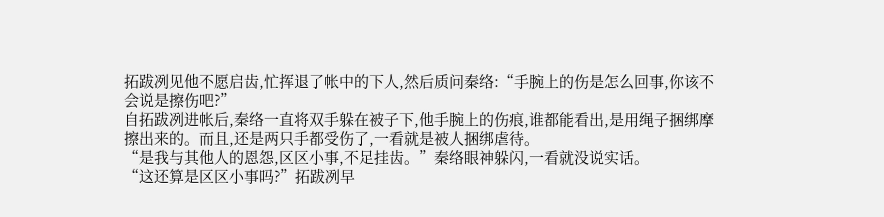拓跋冽见他不愿启齿,忙挥退了帐中的下人,然后质问秦络:“手腕上的伤是怎么回事,你该不会说是擦伤吧?”
自拓跋冽进帐后,秦络一直将双手躲在被子下,他手腕上的伤痕,谁都能看出,是用绳子捆绑摩擦出来的。而且,还是两只手都受伤了,一看就是被人捆绑虐待。
“是我与其他人的恩怨,区区小事,不足挂齿。”秦络眼神躲闪,一看就没说实话。
“这还算是区区小事吗?”拓跋冽早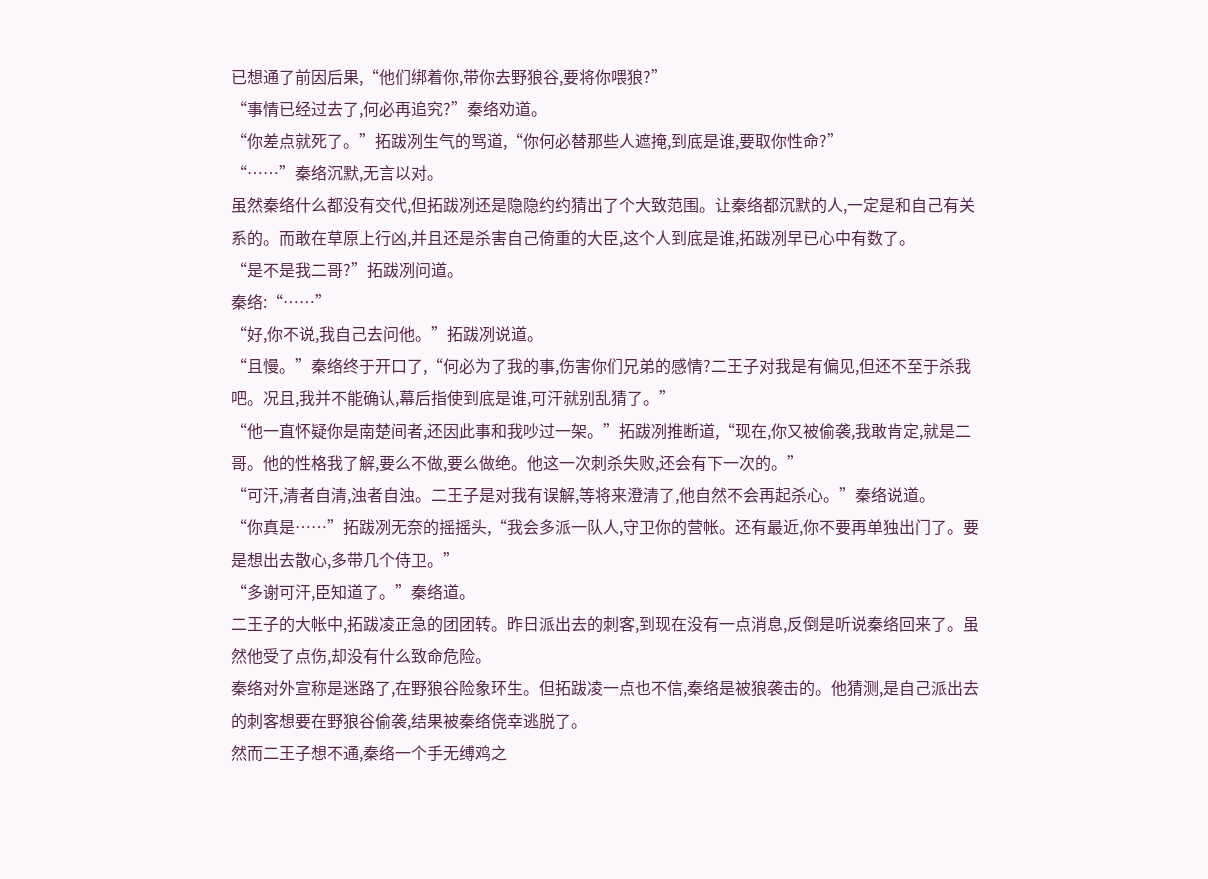已想通了前因后果,“他们绑着你,带你去野狼谷,要将你喂狼?”
“事情已经过去了,何必再追究?”秦络劝道。
“你差点就死了。”拓跋冽生气的骂道,“你何必替那些人遮掩,到底是谁,要取你性命?”
“……”秦络沉默,无言以对。
虽然秦络什么都没有交代,但拓跋冽还是隐隐约约猜出了个大致范围。让秦络都沉默的人,一定是和自己有关系的。而敢在草原上行凶,并且还是杀害自己倚重的大臣,这个人到底是谁,拓跋冽早已心中有数了。
“是不是我二哥?”拓跋冽问道。
秦络:“……”
“好,你不说,我自己去问他。”拓跋冽说道。
“且慢。”秦络终于开口了,“何必为了我的事,伤害你们兄弟的感情?二王子对我是有偏见,但还不至于杀我吧。况且,我并不能确认,幕后指使到底是谁,可汗就别乱猜了。”
“他一直怀疑你是南楚间者,还因此事和我吵过一架。”拓跋冽推断道,“现在,你又被偷袭,我敢肯定,就是二哥。他的性格我了解,要么不做,要么做绝。他这一次刺杀失败,还会有下一次的。”
“可汗,清者自清,浊者自浊。二王子是对我有误解,等将来澄清了,他自然不会再起杀心。”秦络说道。
“你真是……”拓跋冽无奈的摇摇头,“我会多派一队人,守卫你的营帐。还有最近,你不要再单独出门了。要是想出去散心,多带几个侍卫。”
“多谢可汗,臣知道了。”秦络道。
二王子的大帐中,拓跋凌正急的团团转。昨日派出去的刺客,到现在没有一点消息,反倒是听说秦络回来了。虽然他受了点伤,却没有什么致命危险。
秦络对外宣称是迷路了,在野狼谷险象环生。但拓跋凌一点也不信,秦络是被狼袭击的。他猜测,是自己派出去的刺客想要在野狼谷偷袭,结果被秦络侥幸逃脱了。
然而二王子想不通,秦络一个手无缚鸡之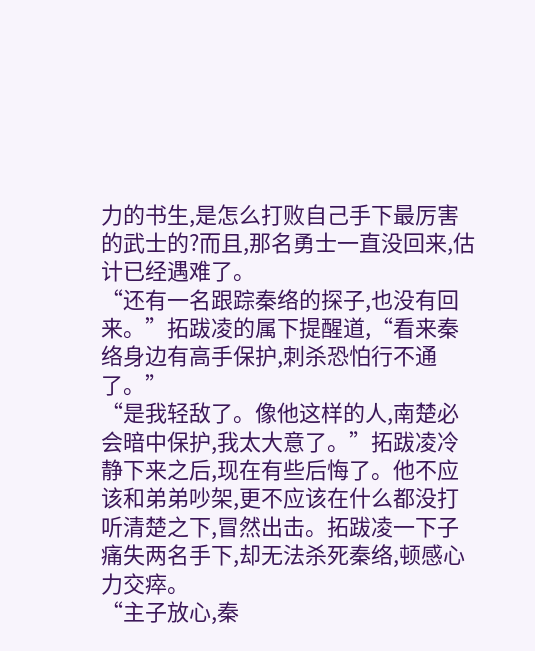力的书生,是怎么打败自己手下最厉害的武士的?而且,那名勇士一直没回来,估计已经遇难了。
“还有一名跟踪秦络的探子,也没有回来。”拓跋凌的属下提醒道,“看来秦络身边有高手保护,刺杀恐怕行不通了。”
“是我轻敌了。像他这样的人,南楚必会暗中保护,我太大意了。”拓跋凌冷静下来之后,现在有些后悔了。他不应该和弟弟吵架,更不应该在什么都没打听清楚之下,冒然出击。拓跋凌一下子痛失两名手下,却无法杀死秦络,顿感心力交瘁。
“主子放心,秦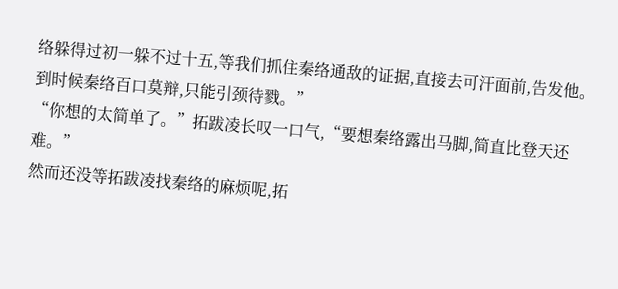络躲得过初一躲不过十五,等我们抓住秦络通敌的证据,直接去可汗面前,告发他。到时候秦络百口莫辩,只能引颈待戮。”
“你想的太简单了。”拓跋凌长叹一口气,“要想秦络露出马脚,简直比登天还难。”
然而还没等拓跋凌找秦络的麻烦呢,拓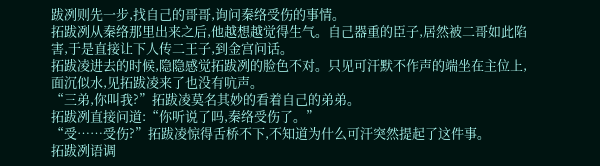跋冽则先一步,找自己的哥哥,询问秦络受伤的事情。
拓跋冽从秦络那里出来之后,他越想越觉得生气。自己器重的臣子,居然被二哥如此陷害,于是直接让下人传二王子,到金宫问话。
拓跋凌进去的时候,隐隐感觉拓跋冽的脸色不对。只见可汗默不作声的端坐在主位上,面沉似水,见拓跋凌来了也没有吭声。
“三弟,你叫我?”拓跋凌莫名其妙的看着自己的弟弟。
拓跋冽直接问道:“你听说了吗,秦络受伤了。”
“受……受伤?”拓跋凌惊得舌桥不下,不知道为什么可汗突然提起了这件事。
拓跋冽语调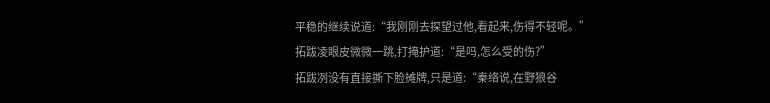平稳的继续说道:“我刚刚去探望过他,看起来,伤得不轻呢。”
拓跋凌眼皮微微一跳,打掩护道:“是吗,怎么受的伤?”
拓跋冽没有直接撕下脸摊牌,只是道:“秦络说,在野狼谷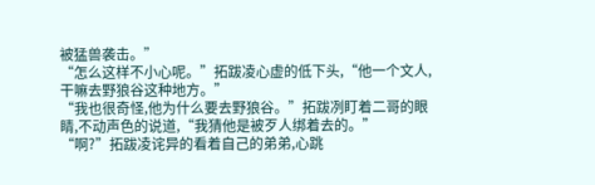被猛兽袭击。”
“怎么这样不小心呢。”拓跋凌心虚的低下头,“他一个文人,干嘛去野狼谷这种地方。”
“我也很奇怪,他为什么要去野狼谷。”拓跋冽盯着二哥的眼睛,不动声色的说道,“我猜他是被歹人绑着去的。”
“啊?”拓跋凌诧异的看着自己的弟弟,心跳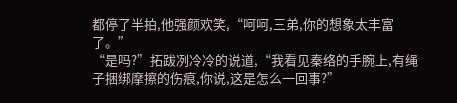都停了半拍,他强颜欢笑,“呵呵,三弟,你的想象太丰富了。”
“是吗?”拓跋冽冷冷的说道,“我看见秦络的手腕上,有绳子捆绑摩擦的伤痕,你说,这是怎么一回事?”